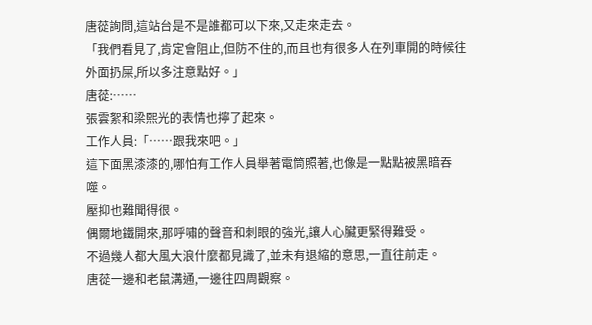唐蓯詢問,這站台是不是誰都可以下來,又走來走去。
「我們看見了,肯定會阻止,但防不住的,而且也有很多人在列車開的時候往外面扔屎,所以多注意點好。」
唐蓯:……
張雲絮和梁熙光的表情也擰了起來。
工作人員:「……跟我來吧。」
這下面黑漆漆的,哪怕有工作人員舉著電筒照著,也像是一點點被黑暗吞噬。
壓抑也難聞得很。
偶爾地鐵開來,那呼嘯的聲音和刺眼的強光,讓人心臟更緊得難受。
不過幾人都大風大浪什麼都見識了,並未有退縮的意思,一直往前走。
唐蓯一邊和老鼠溝通,一邊往四周觀察。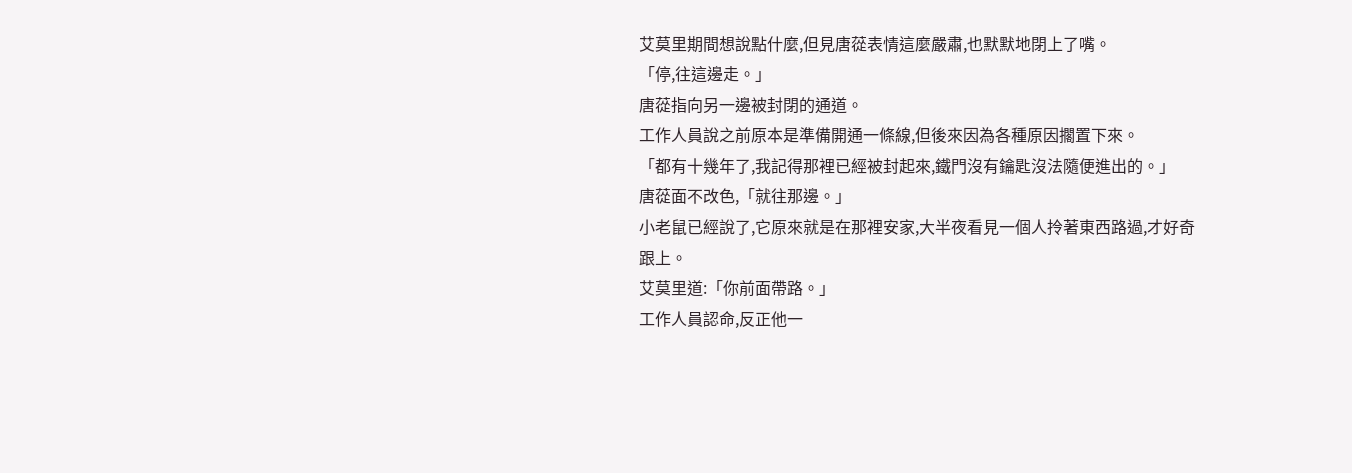艾莫里期間想說點什麼,但見唐蓯表情這麼嚴肅,也默默地閉上了嘴。
「停,往這邊走。」
唐蓯指向另一邊被封閉的通道。
工作人員說之前原本是準備開通一條線,但後來因為各種原因擱置下來。
「都有十幾年了,我記得那裡已經被封起來,鐵門沒有鑰匙沒法隨便進出的。」
唐蓯面不改色,「就往那邊。」
小老鼠已經說了,它原來就是在那裡安家,大半夜看見一個人拎著東西路過,才好奇跟上。
艾莫里道:「你前面帶路。」
工作人員認命,反正他一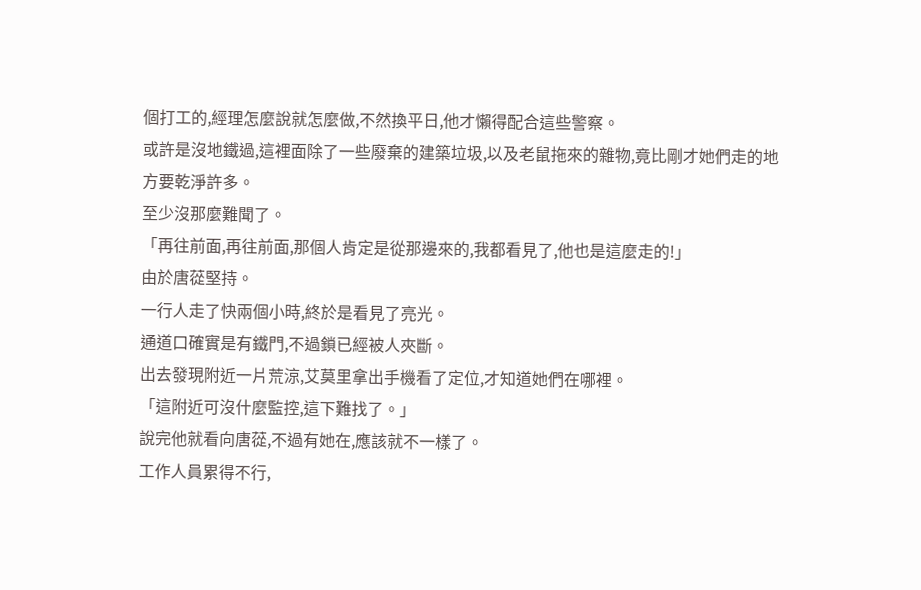個打工的,經理怎麼說就怎麼做,不然換平日,他才懶得配合這些警察。
或許是沒地鐵過,這裡面除了一些廢棄的建築垃圾,以及老鼠拖來的雜物,竟比剛才她們走的地方要乾淨許多。
至少沒那麼難聞了。
「再往前面,再往前面,那個人肯定是從那邊來的,我都看見了,他也是這麼走的!」
由於唐蓯堅持。
一行人走了快兩個小時,終於是看見了亮光。
通道口確實是有鐵門,不過鎖已經被人夾斷。
出去發現附近一片荒涼,艾莫里拿出手機看了定位,才知道她們在哪裡。
「這附近可沒什麼監控,這下難找了。」
說完他就看向唐蓯,不過有她在,應該就不一樣了。
工作人員累得不行,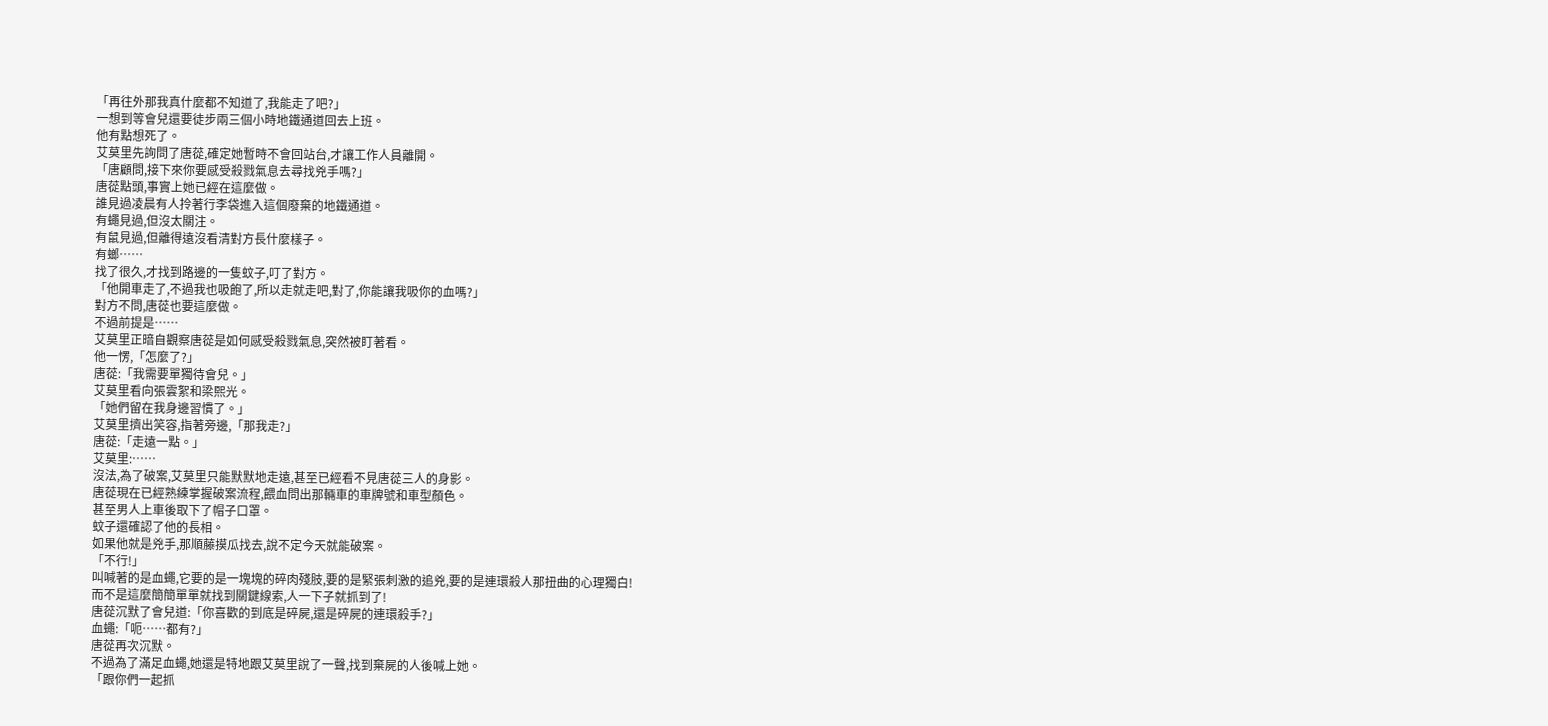「再往外那我真什麼都不知道了,我能走了吧?」
一想到等會兒還要徒步兩三個小時地鐵通道回去上班。
他有點想死了。
艾莫里先詢問了唐蓯,確定她暫時不會回站台,才讓工作人員離開。
「唐顧問,接下來你要感受殺戮氣息去尋找兇手嗎?」
唐蓯點頭,事實上她已經在這麼做。
誰見過凌晨有人拎著行李袋進入這個廢棄的地鐵通道。
有蠅見過,但沒太關注。
有鼠見過,但離得遠沒看清對方長什麼樣子。
有螂……
找了很久,才找到路邊的一隻蚊子,叮了對方。
「他開車走了,不過我也吸飽了,所以走就走吧,對了,你能讓我吸你的血嗎?」
對方不問,唐蓯也要這麼做。
不過前提是……
艾莫里正暗自觀察唐蓯是如何感受殺戮氣息,突然被盯著看。
他一愣,「怎麼了?」
唐蓯:「我需要單獨待會兒。」
艾莫里看向張雲絮和梁熙光。
「她們留在我身邊習慣了。」
艾莫里擠出笑容,指著旁邊,「那我走?」
唐蓯:「走遠一點。」
艾莫里:……
沒法,為了破案,艾莫里只能默默地走遠,甚至已經看不見唐蓯三人的身影。
唐蓯現在已經熟練掌握破案流程,餵血問出那輛車的車牌號和車型顏色。
甚至男人上車後取下了帽子口罩。
蚊子還確認了他的長相。
如果他就是兇手,那順藤摸瓜找去,說不定今天就能破案。
「不行!」
叫喊著的是血蠅,它要的是一塊塊的碎肉殘肢,要的是緊張刺激的追兇,要的是連環殺人那扭曲的心理獨白!
而不是這麼簡簡單單就找到關鍵線索,人一下子就抓到了!
唐蓯沉默了會兒道:「你喜歡的到底是碎屍,還是碎屍的連環殺手?」
血蠅:「呃……都有?」
唐蓯再次沉默。
不過為了滿足血蠅,她還是特地跟艾莫里說了一聲,找到棄屍的人後喊上她。
「跟你們一起抓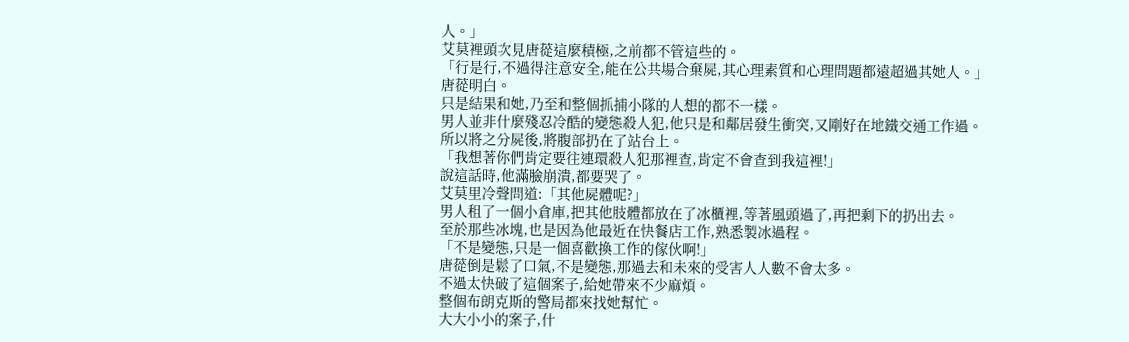人。」
艾莫裡頭次見唐蓯這麼積極,之前都不管這些的。
「行是行,不過得注意安全,能在公共場合棄屍,其心理素質和心理問題都遠超過其她人。」
唐蓯明白。
只是結果和她,乃至和整個抓捕小隊的人想的都不一樣。
男人並非什麼殘忍冷酷的變態殺人犯,他只是和鄰居發生衝突,又剛好在地鐵交通工作過。
所以將之分屍後,將腹部扔在了站台上。
「我想著你們肯定要往連環殺人犯那裡查,肯定不會查到我這裡!」
說這話時,他滿臉崩潰,都要哭了。
艾莫里冷聲問道:「其他屍體呢?」
男人租了一個小倉庫,把其他肢體都放在了冰櫃裡,等著風頭過了,再把剩下的扔出去。
至於那些冰塊,也是因為他最近在快餐店工作,熟悉製冰過程。
「不是變態,只是一個喜歡換工作的傢伙啊!」
唐蓯倒是鬆了口氣,不是變態,那過去和未來的受害人人數不會太多。
不過太快破了這個案子,給她帶來不少麻煩。
整個布朗克斯的警局都來找她幫忙。
大大小小的案子,什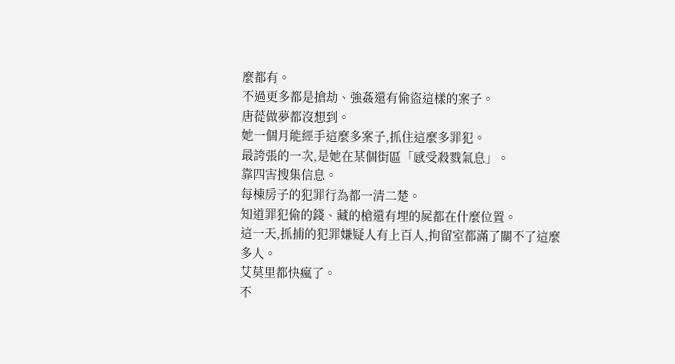麼都有。
不過更多都是搶劫、強姦還有偷盜這樣的案子。
唐蓯做夢都沒想到。
她一個月能經手這麼多案子,抓住這麼多罪犯。
最誇張的一次,是她在某個街區「感受殺戮氣息」。
靠四害搜集信息。
每棟房子的犯罪行為都一清二楚。
知道罪犯偷的錢、藏的槍還有埋的屍都在什麼位置。
這一天,抓捕的犯罪嫌疑人有上百人,拘留室都滿了關不了這麼多人。
艾莫里都快瘋了。
不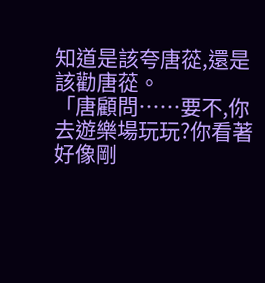知道是該夸唐蓯,還是該勸唐蓯。
「唐顧問……要不,你去遊樂場玩玩?你看著好像剛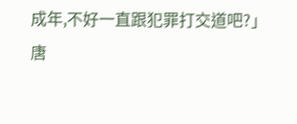成年,不好一直跟犯罪打交道吧?」
唐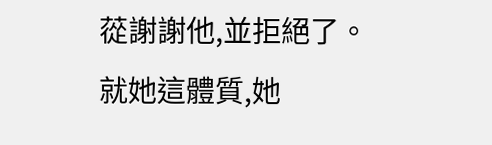蓯謝謝他,並拒絕了。
就她這體質,她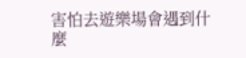害怕去遊樂場會遇到什麼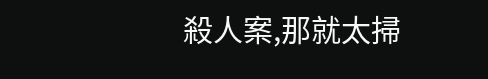殺人案,那就太掃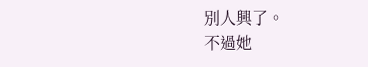別人興了。
不過她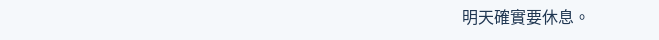明天確實要休息。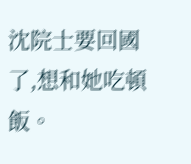沈院士要回國了,想和她吃頓飯。